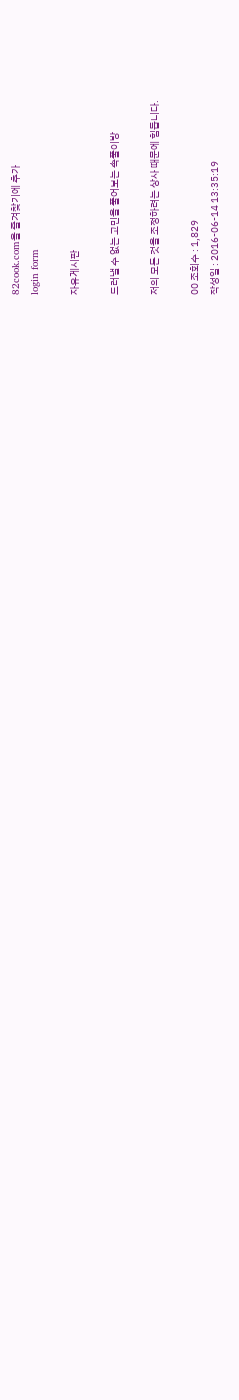82cook.com을 즐겨찾기에 추가
login form

자유게시판

드러낼 수 없는 고민을 풀어보는 속풀이방

저의 모든 것을 조정하려는 상사 때문에 힘듭니다.

00 조회수 : 1,829
작성일 : 2016-06-14 13:35:19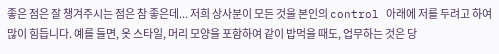좋은 점은 잘 챙겨주시는 점은 참 좋은데... 저희 상사분이 모든 것을 본인의 control 아래에 저를 두려고 하여 많이 힘듭니다. 예를 들면, 옷 스타일, 머리 모양을 포함하여 같이 밥먹을 때도, 업무하는 것은 당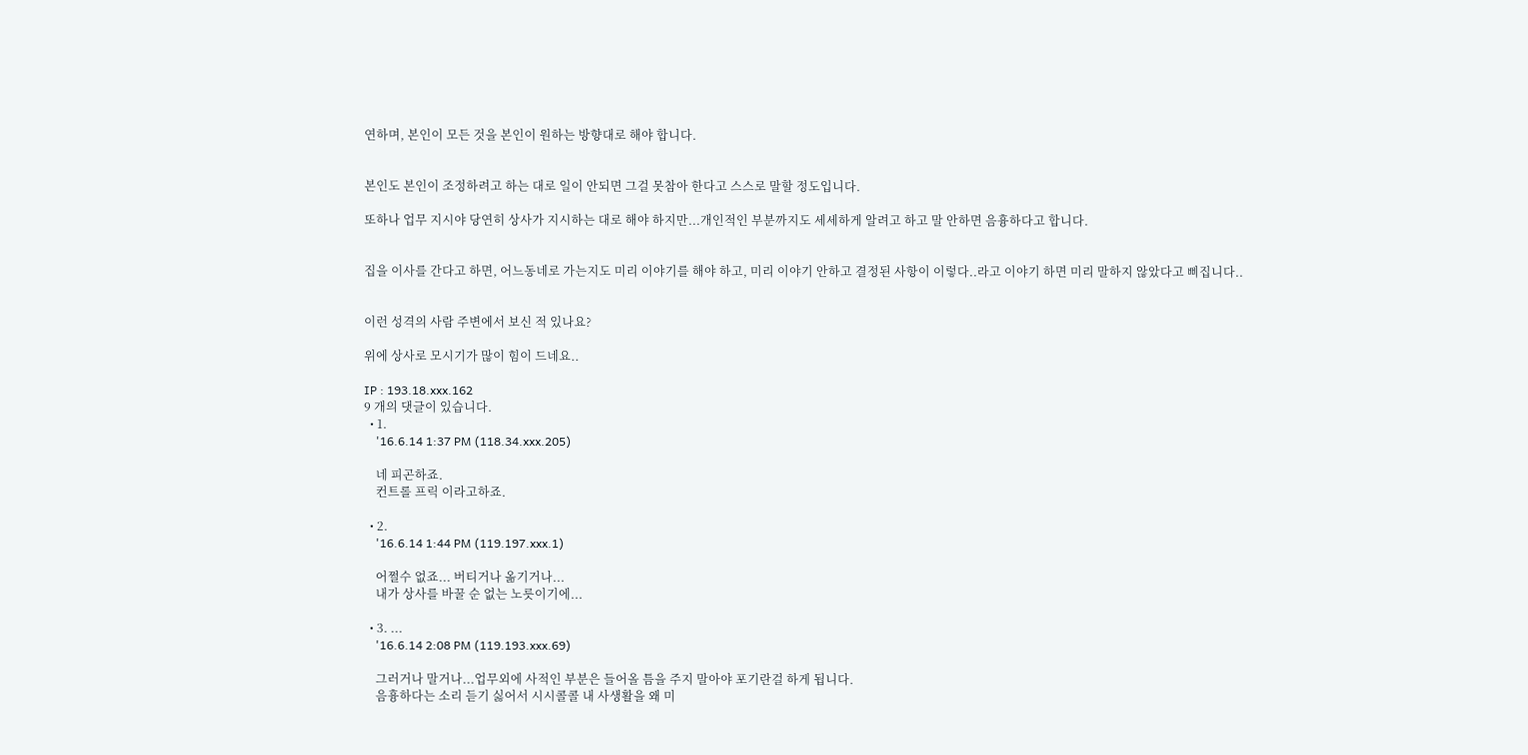연하며, 본인이 모든 것을 본인이 원하는 방향대로 해야 합니다.


본인도 본인이 조정하려고 하는 대로 일이 안되면 그걸 못참아 한다고 스스로 말할 정도입니다.

또하나 업무 지시야 당연히 상사가 지시하는 대로 해야 하지만...개인적인 부분까지도 세세하게 알려고 하고 말 안하면 음흉하다고 합니다.


집을 이사를 간다고 하면, 어느동네로 가는지도 미리 이야기를 해야 하고, 미리 이야기 안하고 결정된 사항이 이렇다..라고 이야기 하면 미리 말하지 않았다고 삐집니다..


이런 성격의 사람 주변에서 보신 적 있나요?

위에 상사로 모시기가 많이 힘이 드네요..

IP : 193.18.xxx.162
9 개의 댓글이 있습니다.
  • 1.
    '16.6.14 1:37 PM (118.34.xxx.205)

    네 피곤하죠.
    컨트롤 프릭 이라고하죠.

  • 2.
    '16.6.14 1:44 PM (119.197.xxx.1)

    어쩔수 없죠... 버티거나 옮기거나...
    내가 상사를 바꿀 순 없는 노릇이기에...

  • 3. ...
    '16.6.14 2:08 PM (119.193.xxx.69)

    그러거나 말거나...업무외에 사적인 부분은 들어올 틈을 주지 말아야 포기란걸 하게 됩니다.
    음흉하다는 소리 듣기 싫어서 시시콜콜 내 사생활을 왜 미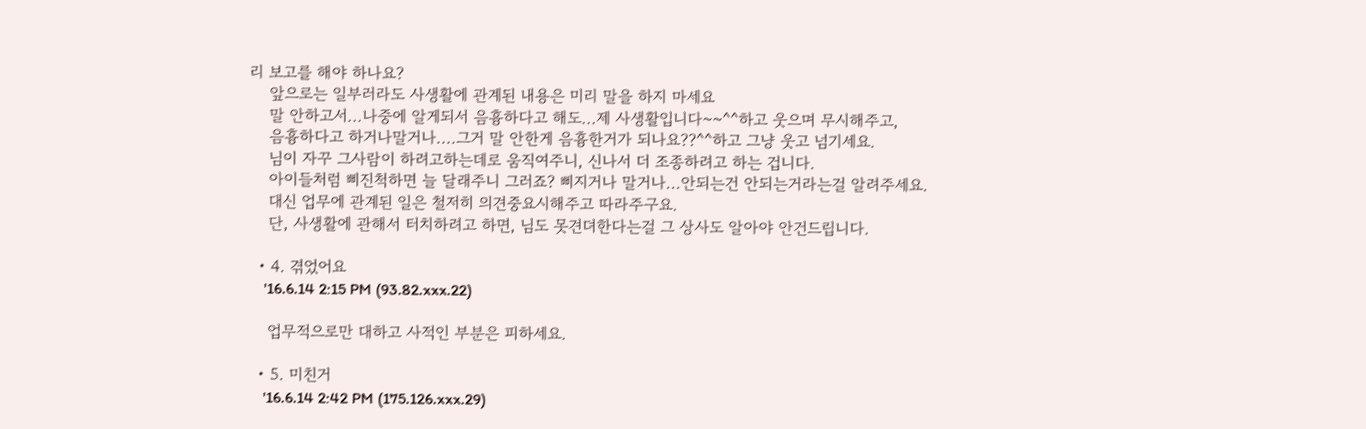리 보고를 해야 하나요?
    앞으로는 일부러라도 사생활에 관계된 내용은 미리 말을 하지 마세요
    말 안하고서...나중에 알게되서 음흉하다고 해도...제 사생활입니다~~^^하고 웃으며 무시해주고,
    음흉하다고 하거나말거나....그거 말 안한게 음흉한거가 되나요??^^하고 그냥 웃고 넘기세요.
    님이 자꾸 그사람이 하려고하는데로 움직여주니, 신나서 더 조종하려고 하는 겁니다.
    아이들처럼 삐진척하면 늘 달래주니 그러죠? 삐지거나 말거나...안되는건 안되는거라는걸 알려주세요.
    대신 업무에 관계된 일은 철저히 의견중요시해주고 따라주구요.
    단, 사생활에 관해서 터치하려고 하면, 님도 못견뎌한다는걸 그 상사도 알아야 안건드립니다.

  • 4. 겪었어요
    '16.6.14 2:15 PM (93.82.xxx.22)

    업무적으로만 대하고 사적인 부분은 피하세요.

  • 5. 미친거
    '16.6.14 2:42 PM (175.126.xxx.29)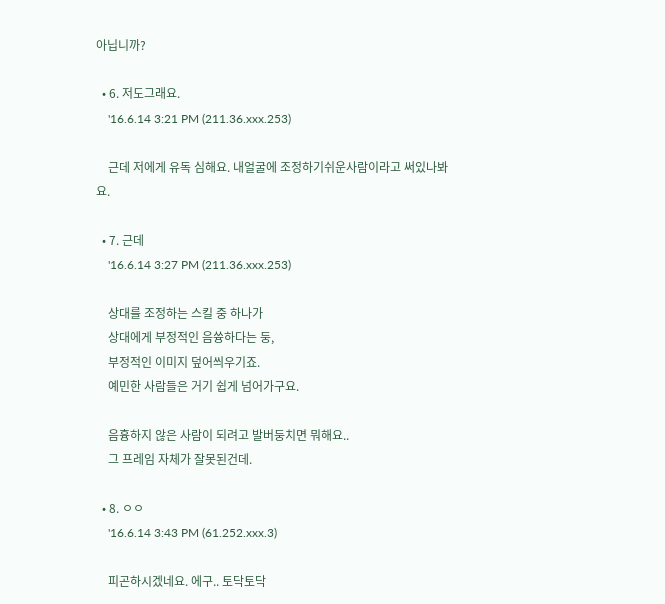아닙니까?

  • 6. 저도그래요.
    '16.6.14 3:21 PM (211.36.xxx.253)

    근데 저에게 유독 심해요. 내얼굴에 조정하기쉬운사람이라고 써있나봐요.

  • 7. 근데
    '16.6.14 3:27 PM (211.36.xxx.253)

    상대를 조정하는 스킬 중 하나가
    상대에게 부정적인 음쓩하다는 둥,
    부정적인 이미지 덮어씌우기죠.
    예민한 사람들은 거기 쉽게 넘어가구요.

    음흉하지 않은 사람이 되려고 발버둥치면 뭐해요..
    그 프레임 자체가 잘못된건데.

  • 8. ㅇㅇ
    '16.6.14 3:43 PM (61.252.xxx.3)

    피곤하시겠네요. 에구.. 토닥토닥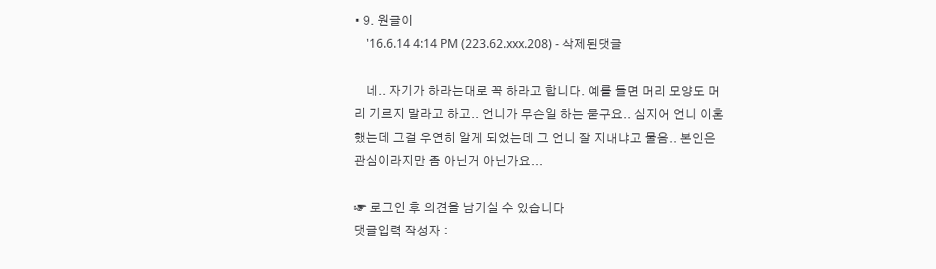• 9. 원글이
    '16.6.14 4:14 PM (223.62.xxx.208) - 삭제된댓글

    네.. 자기가 하라는대로 꼭 하라고 합니다. 예를 들면 머리 모양도 머리 기르지 말라고 하고.. 언니가 무슨일 하는 묻구요.. 심지어 언니 이혼했는데 그걸 우연히 알게 되었는데 그 언니 잘 지내냐고 물음.. 본인은 관심이라지만 좀 아닌거 아닌가요...

☞ 로그인 후 의견을 남기실 수 있습니다
댓글입력 작성자 :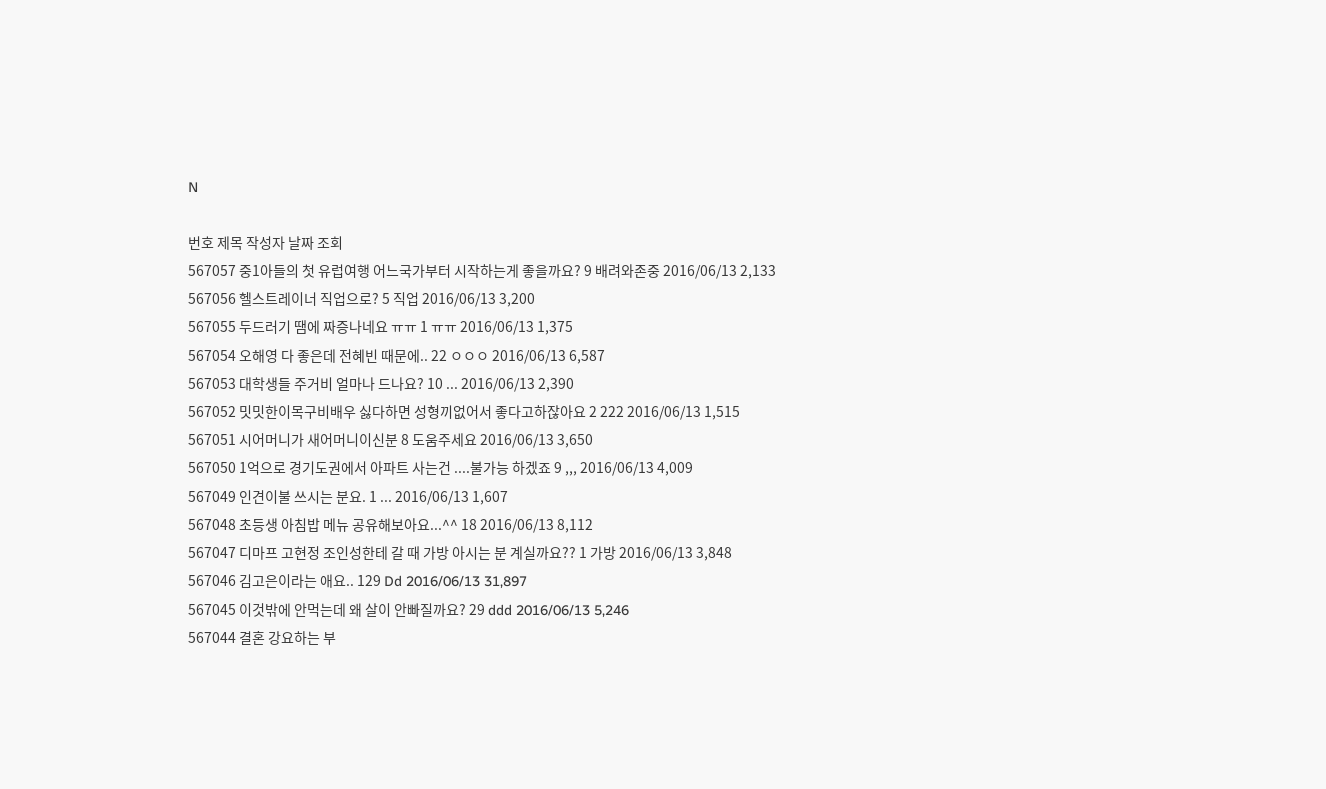N

번호 제목 작성자 날짜 조회
567057 중1아들의 첫 유럽여행 어느국가부터 시작하는게 좋을까요? 9 배려와존중 2016/06/13 2,133
567056 헬스트레이너 직업으로? 5 직업 2016/06/13 3,200
567055 두드러기 땜에 짜증나네요 ㅠㅠ 1 ㅠㅠ 2016/06/13 1,375
567054 오해영 다 좋은데 전혜빈 때문에.. 22 ㅇㅇㅇ 2016/06/13 6,587
567053 대학생들 주거비 얼마나 드나요? 10 ... 2016/06/13 2,390
567052 밋밋한이목구비배우 싫다하면 성형끼없어서 좋다고하잖아요 2 222 2016/06/13 1,515
567051 시어머니가 새어머니이신분 8 도움주세요 2016/06/13 3,650
567050 1억으로 경기도권에서 아파트 사는건 ....불가능 하겠죠 9 ,,, 2016/06/13 4,009
567049 인견이불 쓰시는 분요. 1 ... 2016/06/13 1,607
567048 초등생 아침밥 메뉴 공유해보아요...^^ 18 2016/06/13 8,112
567047 디마프 고현정 조인성한테 갈 때 가방 아시는 분 계실까요?? 1 가방 2016/06/13 3,848
567046 김고은이라는 애요.. 129 Dd 2016/06/13 31,897
567045 이것밖에 안먹는데 왜 살이 안빠질까요? 29 ddd 2016/06/13 5,246
567044 결혼 강요하는 부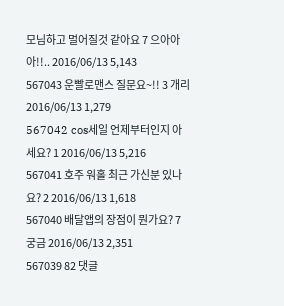모님하고 멀어질것 같아요 7 으아아아!!.. 2016/06/13 5,143
567043 운빨로맨스 질문요~!! 3 개리 2016/06/13 1,279
567042 cos세일 언제부터인지 아세요? 1 2016/06/13 5,216
567041 호주 워홀 최근 가신분 있나요? 2 2016/06/13 1,618
567040 배달앱의 장점이 뭔가요? 7 궁금 2016/06/13 2,351
567039 82 댓글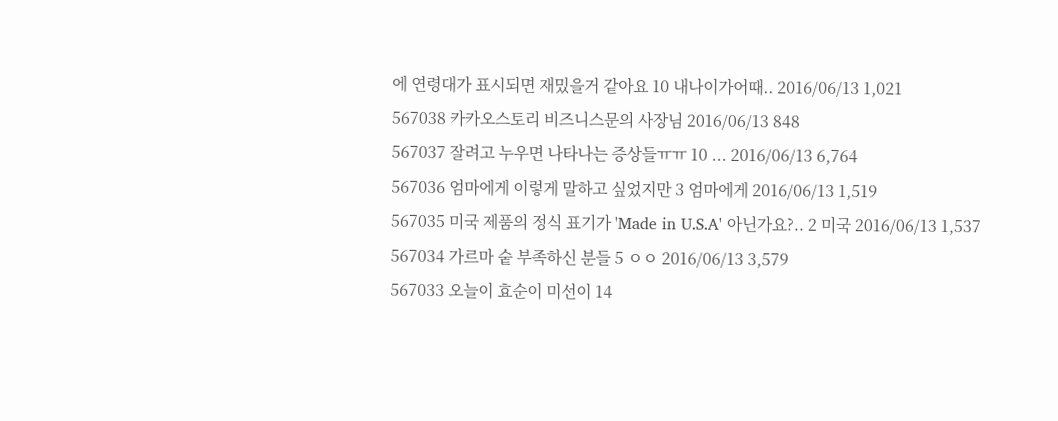에 연령대가 표시되면 재밌을거 같아요 10 내나이가어때.. 2016/06/13 1,021
567038 카카오스토리 비즈니스문의 사장님 2016/06/13 848
567037 잘려고 누우면 나타나는 증상들ㅠㅠ 10 ... 2016/06/13 6,764
567036 엄마에게 이렇게 말하고 싶었지만 3 엄마에게 2016/06/13 1,519
567035 미국 제품의 정식 표기가 'Made in U.S.A' 아닌가요?.. 2 미국 2016/06/13 1,537
567034 가르마 숱 부족하신 분들 5 ㅇㅇ 2016/06/13 3,579
567033 오늘이 효순이 미선이 14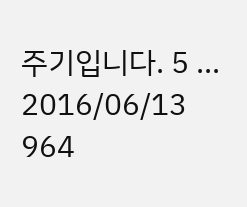주기입니다. 5 ... 2016/06/13 964